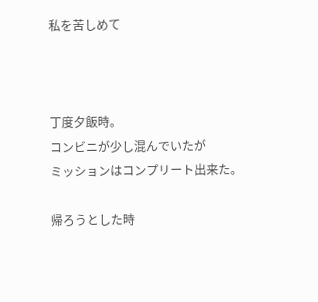私を苦しめて



丁度夕飯時。
コンビニが少し混んでいたが
ミッションはコンプリート出来た。

帰ろうとした時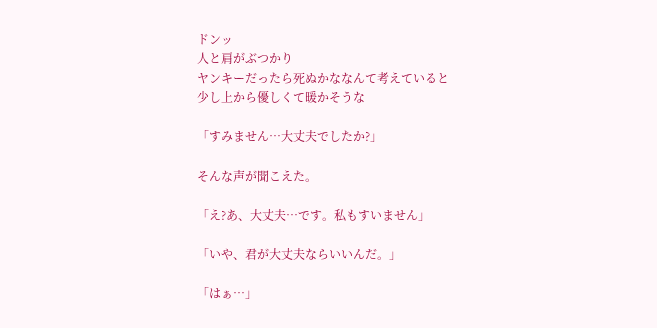ドンッ
人と肩がぶつかり
ヤンキーだったら死ぬかななんて考えていると
少し上から優しくて暖かそうな

「すみません…大丈夫でしたか?」

そんな声が聞こえた。

「え?あ、大丈夫…です。私もすいません」

「いや、君が大丈夫ならいいんだ。」

「はぁ…」